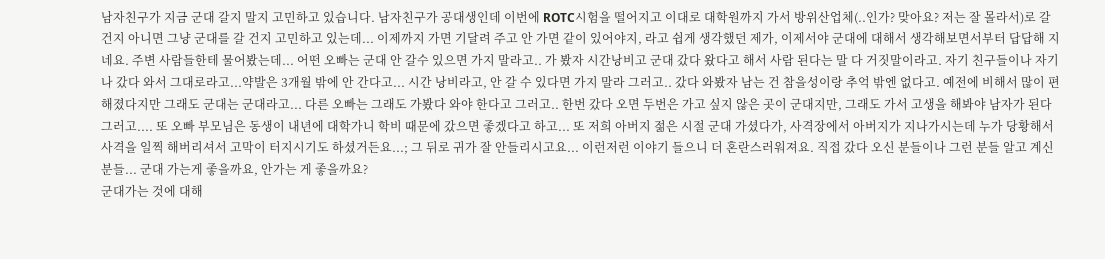남자친구가 지금 군대 갈지 말지 고민하고 있습니다. 남자친구가 공대생인데 이번에 ROTC시험을 떨어지고 이대로 대학원까지 가서 방위산업체(..인가? 맞아요? 저는 잘 몰라서)로 갈 건지 아니면 그냥 군대를 갈 건지 고민하고 있는데... 이제까지 가면 기달려 주고 안 가면 같이 있어야지, 라고 쉽게 생각했던 제가, 이제서야 군대에 대해서 생각해보면서부터 답답해 지네요. 주변 사람들한테 물어봤는데... 어떤 오빠는 군대 안 갈수 있으면 가지 말라고.. 가 봤자 시간낭비고 군대 갔다 왔다고 해서 사람 된다는 말 다 거짓말이라고. 자기 친구들이나 자기나 갔다 와서 그대로라고...약발은 3개월 밖에 안 간다고... 시간 낭비라고, 안 갈 수 있다면 가지 말라 그러고.. 갔다 와봤자 남는 건 참을성이랑 추억 밖엔 없다고. 예전에 비해서 많이 편해졌다지만 그래도 군대는 군대라고... 다른 오빠는 그래도 가봤다 와야 한다고 그러고.. 한번 갔다 오면 두번은 가고 싶지 않은 곳이 군대지만, 그래도 가서 고생을 해봐야 남자가 된다 그러고.... 또 오빠 부모님은 동생이 내년에 대학가니 학비 때문에 갔으면 좋겠다고 하고... 또 저희 아버지 젊은 시절 군대 가셨다가, 사격장에서 아버지가 지나가시는데 누가 당황해서 사격을 일찍 해버리셔서 고막이 터지시기도 하셨거든요...; 그 뒤로 귀가 잘 안들리시고요... 이런저런 이야기 들으니 더 혼란스러워져요. 직접 갔다 오신 분들이나 그런 분들 알고 계신 분들... 군대 가는게 좋을까요, 안가는 게 좋을까요?
군대가는 것에 대해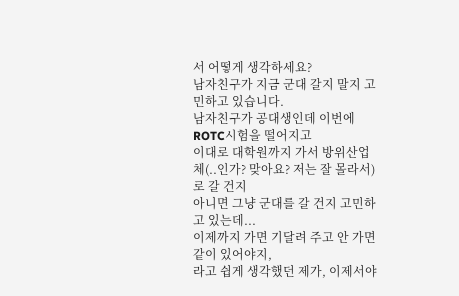서 어떻게 생각하세요?
남자친구가 지금 군대 갈지 말지 고민하고 있습니다.
남자친구가 공대생인데 이번에 ROTC시험을 떨어지고
이대로 대학원까지 가서 방위산업체(..인가? 맞아요? 저는 잘 몰라서)로 갈 건지
아니면 그냥 군대를 갈 건지 고민하고 있는데...
이제까지 가면 기달려 주고 안 가면 같이 있어야지,
라고 쉽게 생각했던 제가, 이제서야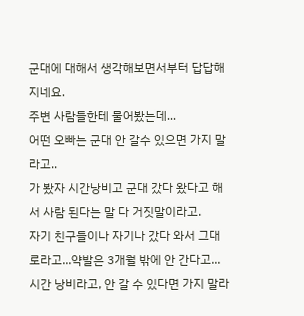군대에 대해서 생각해보면서부터 답답해 지네요.
주변 사람들한테 물어봤는데...
어떤 오빠는 군대 안 갈수 있으면 가지 말라고..
가 봤자 시간낭비고 군대 갔다 왔다고 해서 사람 된다는 말 다 거짓말이라고.
자기 친구들이나 자기나 갔다 와서 그대로라고...약발은 3개월 밖에 안 간다고...
시간 낭비라고, 안 갈 수 있다면 가지 말라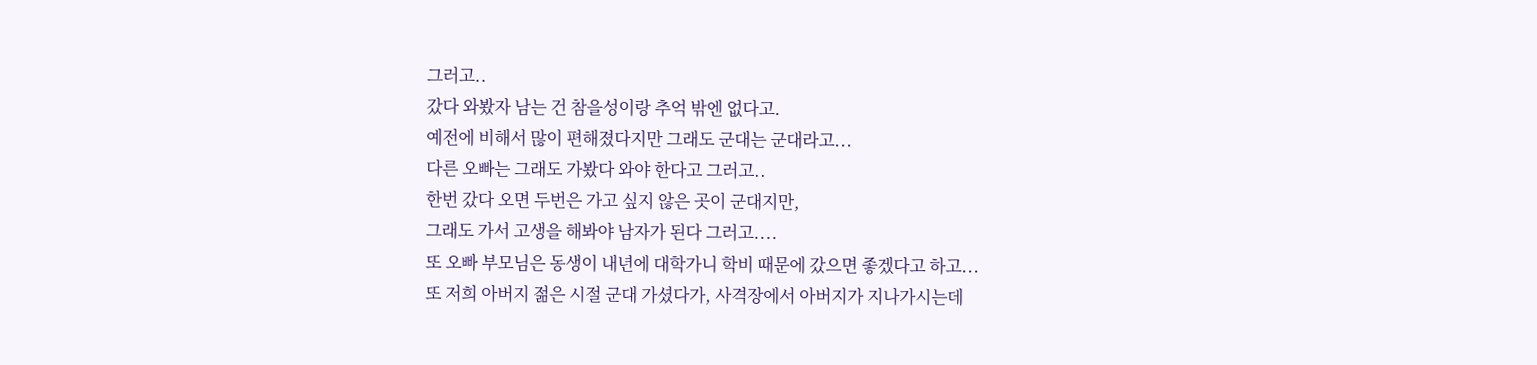그러고..
갔다 와봤자 남는 건 참을성이랑 추억 밖엔 없다고.
예전에 비해서 많이 편해졌다지만 그래도 군대는 군대라고...
다른 오빠는 그래도 가봤다 와야 한다고 그러고..
한번 갔다 오면 두번은 가고 싶지 않은 곳이 군대지만,
그래도 가서 고생을 해봐야 남자가 된다 그러고....
또 오빠 부모님은 동생이 내년에 대학가니 학비 때문에 갔으면 좋겠다고 하고...
또 저희 아버지 젊은 시절 군대 가셨다가, 사격장에서 아버지가 지나가시는데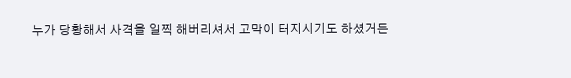누가 당황해서 사격을 일찍 해버리셔서 고막이 터지시기도 하셨거든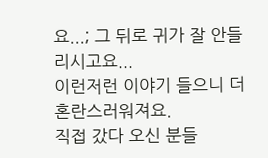요...; 그 뒤로 귀가 잘 안들리시고요...
이런저런 이야기 들으니 더 혼란스러워져요.
직접 갔다 오신 분들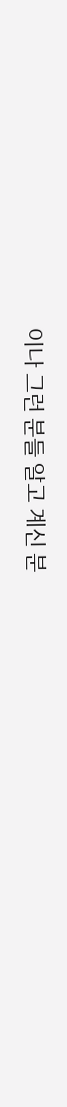이나 그런 분들 알고 계신 분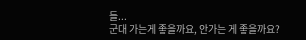들...
군대 가는게 좋을까요, 안가는 게 좋을까요?